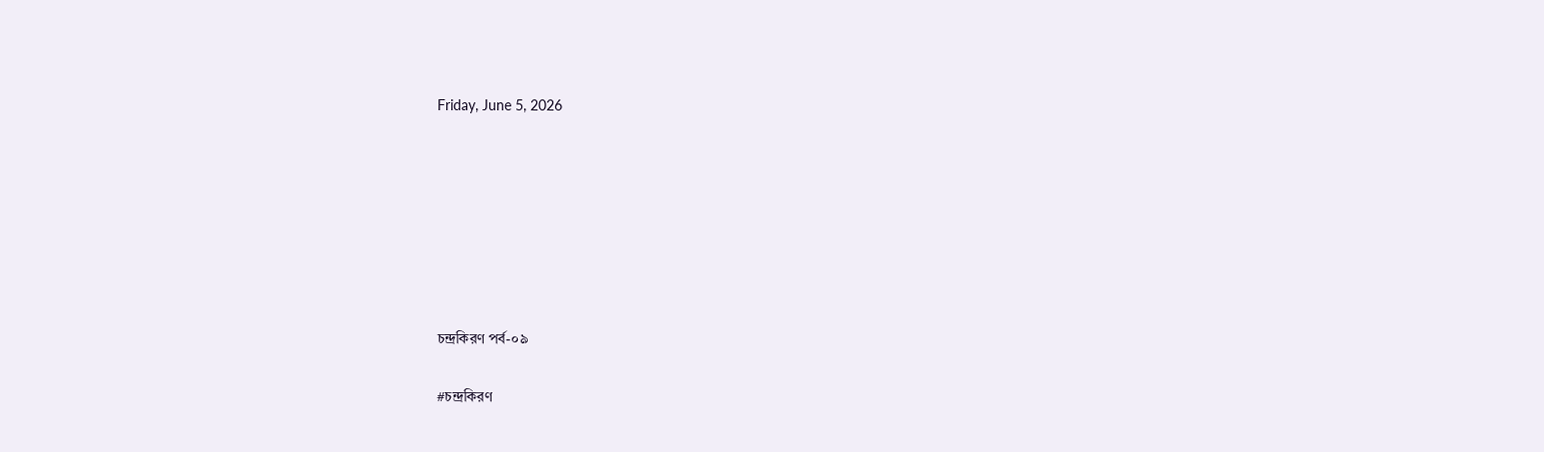Friday, June 5, 2026







চন্দ্রকিরণ পর্ব-০৯

#চন্দ্রকিরণ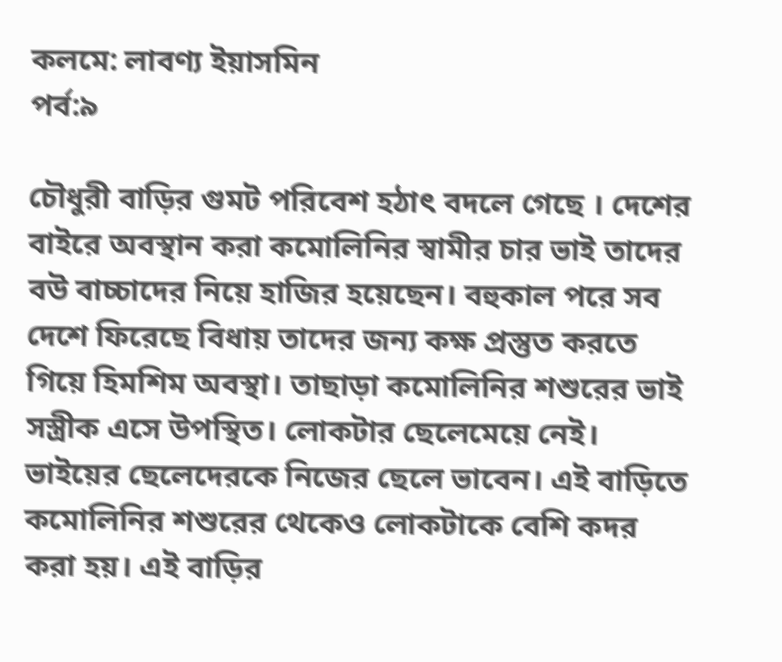কলমে: লাবণ্য ইয়াসমিন
পর্ব:৯

চৌধুরী বাড়ির গুমট পরিবেশ হঠাৎ বদলে গেছে । দেশের বাইরে অবস্থান করা কমোলিনির স্বামীর চার ভাই তাদের বউ বাচ্চাদের নিয়ে হাজির হয়েছেন। বহুকাল পরে সব দেশে ফিরেছে বিধায় তাদের জন্য কক্ষ প্রস্তুত করতে গিয়ে হিমশিম অবস্থা। তাছাড়া কমোলিনির শশুরের ভাই সস্ত্রীক এসে উপস্থিত। লোকটার ছেলেমেয়ে নেই। ভাইয়ের ছেলেদেরকে নিজের ছেলে ভাবেন। এই বাড়িতে কমোলিনির শশুরের থেকেও লোকটাকে বেশি কদর করা হয়। এই বাড়ির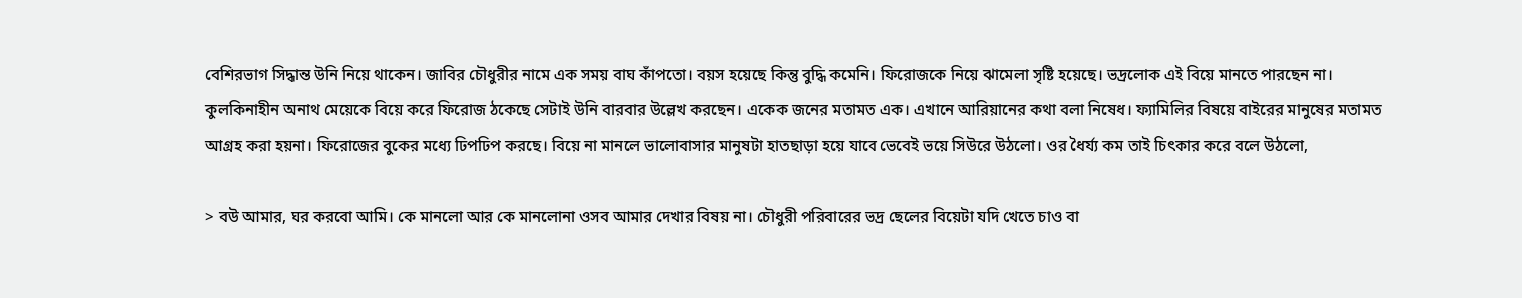বেশিরভাগ সিদ্ধান্ত উনি নিয়ে থাকেন। জাবির চৌধুরীর নামে এক সময় বাঘ কাঁপতো। বয়স হয়েছে কিন্তু বুদ্ধি কমেনি। ফিরোজকে নিয়ে ঝামেলা সৃষ্টি হয়েছে। ভদ্রলোক এই বিয়ে মানতে পারছেন না। কুলকিনাহীন অনাথ মেয়েকে বিয়ে করে ফিরোজ ঠকেছে সেটাই উনি বারবার উল্লেখ করছেন। একেক জনের মতামত এক। এখানে আরিয়ানের কথা বলা নিষেধ। ফ্যামিলির বিষয়ে বাইরের মানুষের মতামত আগ্রহ করা হয়না। ফিরোজের বুকের মধ্যে ঢিপঢিপ করছে। বিয়ে না মানলে ভালোবাসার মানুষটা হাতছাড়া হয়ে যাবে ভেবেই ভয়ে সিউরে উঠলো। ওর ধৈর্য্য কম তাই চিৎকার করে বলে উঠলো,

> বউ আমার, ঘর করবো আমি। কে মানলো আর কে মানলোনা ওসব আমার দেখার বিষয় না। চৌধুরী পরিবারের ভদ্র ছেলের বিয়েটা যদি খেতে চাও বা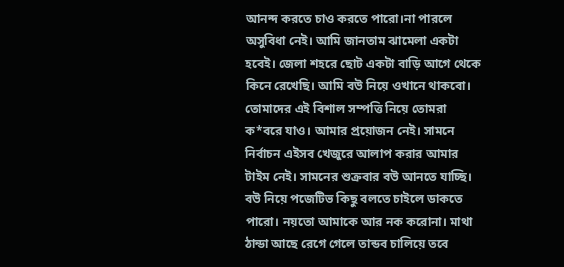আনন্দ করতে চাও করতে পারো।না পারলে অসুবিধা নেই। আমি জানতাম ঝামেলা একটা হবেই। জেলা শহরে ছোট একটা বাড়ি আগে থেকে কিনে রেখেছি। আমি বউ নিয়ে ওখানে থাকবো। তোমাদের এই বিশাল সম্পত্তি নিয়ে তোমরা ক*বরে যাও। আমার প্রয়োজন নেই। সামনে নির্বাচন এইসব খেজুরে আলাপ করার আমার টাইম নেই। সামনের শুক্রবার বউ আনতে যাচ্ছি। বউ নিয়ে পজেটিভ কিছু বলতে চাইলে ডাকতে পারো। নয়তো আমাকে আর নক করোনা। মাথা ঠান্ডা আছে রেগে গেলে তান্ডব চালিয়ে তবে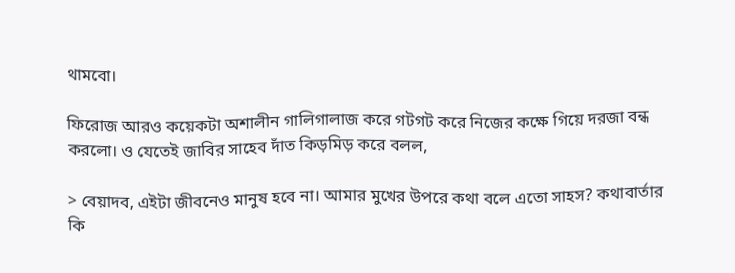থামবো।

ফিরোজ আরও কয়েকটা অশালীন গালিগালাজ করে গটগট করে নিজের কক্ষে গিয়ে দরজা বন্ধ করলো। ও যেতেই জাবির সাহেব দাঁত কিড়মিড় করে বলল,

> বেয়াদব, এইটা জীবনেও মানুষ হবে না। আমার মুখের উপরে কথা বলে এতো সাহস? কথাবার্তার কি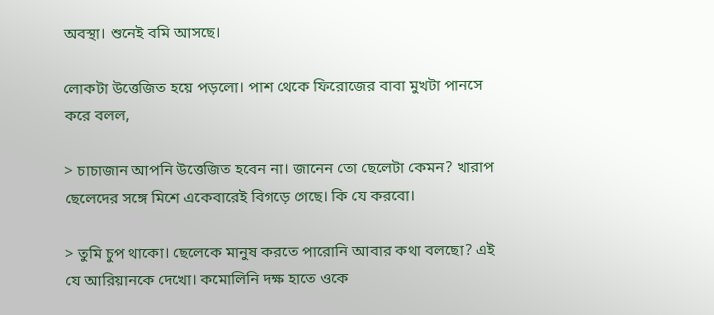অবস্থা। শুনেই বমি আসছে।

লোকটা উত্তেজিত হয়ে পড়লো। পাশ থেকে ফিরোজের বাবা মুখটা পানসে করে বলল,

> চাচাজান আপনি উত্তেজিত হবেন না। জানেন তো ছেলেটা কেমন? খারাপ ছেলেদের সঙ্গে মিশে একেবারেই বিগড়ে গেছে। কি যে করবো।

> তুমি চুপ থাকো। ছেলেকে মানুষ করতে পারোনি আবার কথা বলছো? এই যে আরিয়ানকে দেখো। কমোলিনি দক্ষ হাতে ওকে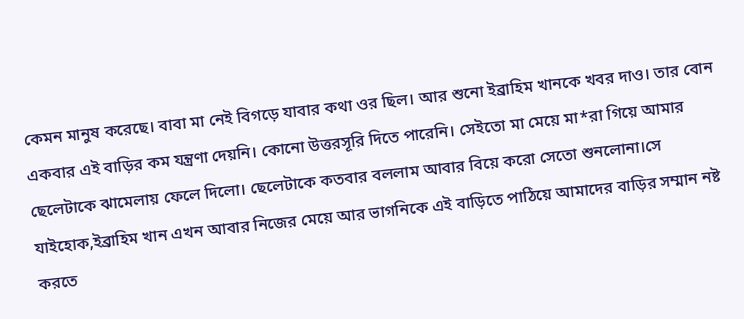কেমন মানুষ করেছে। বাবা মা নেই বিগড়ে যাবার কথা ওর ছিল। আর শুনো ইব্রাহিম খানকে খবর দাও। তার বোন একবার এই বাড়ির কম যন্ত্রণা দেয়নি। কোনো উত্তরসূরি দিতে পারেনি। সেইতো মা মেয়ে মা*রা গিয়ে আমার ছেলেটাকে ঝামেলায় ফেলে দিলো। ছেলেটাকে কতবার বললাম আবার বিয়ে করো সেতো শুনলোনা।সে যাইহোক,ইব্রাহিম খান এখন আবার নিজের মেয়ে আর ভাগনিকে এই বাড়িতে পাঠিয়ে আমাদের বাড়ির সম্মান নষ্ট করতে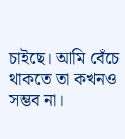চাইছে। আমি বেঁচে থাকতে তা কখনও সম্ভব না।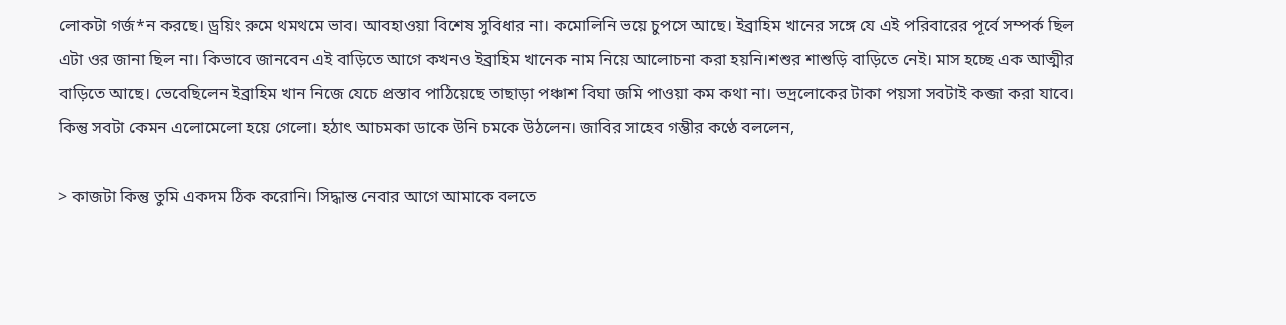লোকটা গর্জ*ন করছে। ড্রয়িং রুমে থমথমে ভাব। আবহাওয়া বিশেষ সুবিধার না। কমোলিনি ভয়ে চুপসে আছে। ইব্রাহিম খানের সঙ্গে যে এই পরিবারের পূর্বে সম্পর্ক ছিল এটা ওর জানা ছিল না। কিভাবে জানবেন এই বাড়িতে আগে কখনও ইব্রাহিম খানেক নাম নিয়ে আলোচনা করা হয়নি।শশুর শাশুড়ি বাড়িতে নেই। মাস হচ্ছে এক আত্মীর বাড়িতে আছে। ভেবেছিলেন ইব্রাহিম খান নিজে যেচে প্রস্তাব পাঠিয়েছে তাছাড়া পঞ্চাশ বিঘা জমি পাওয়া কম কথা না। ভদ্রলোকের টাকা পয়সা সবটাই কব্জা করা যাবে। কিন্তু সবটা কেমন এলোমেলো হয়ে গেলো। হঠাৎ আচমকা ডাকে উনি চমকে উঠলেন। জাবির সাহেব গম্ভীর কণ্ঠে বললেন,

> কাজটা কিন্তু তুমি একদম ঠিক করোনি। সিদ্ধান্ত নেবার আগে আমাকে বলতে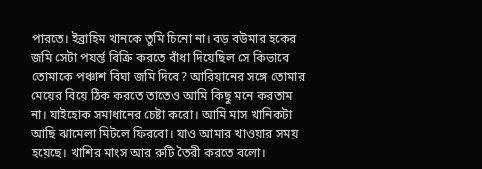পারতে। ইব্রাহিম খানকে তুমি চিনো না। বড় বউমার হকের জমি সেটা পযর্ন্ত বিক্রি করতে বাঁধা দিয়েছিল সে কিভাবে তোমাকে পঞ্চাশ বিঘা জমি দিবে? আরিয়ানের সঙ্গে তোমার মেয়ের বিয়ে ঠিক করতে তাতেও আমি কিছু মনে করতাম না। যাইহোক সমাধানের চেষ্টা করো। আমি মাস খানিকটা আছি ঝামেলা মিটলে ফিরবো। যাও আমার খাওয়ার সময় হয়েছে। খাশির মাংস আর রুটি তৈরী করতে বলো।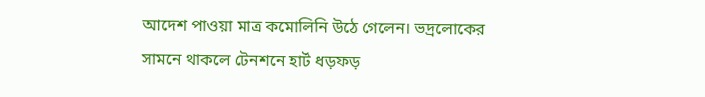আদেশ পাওয়া মাত্র কমোলিনি উঠে গেলেন। ভদ্রলোকের সামনে থাকলে টেনশনে হার্ট ধড়ফড়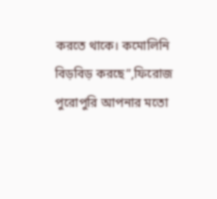করতে থাকে। কমোলিনি বিড়বিড় করছে”,ফিরোজ পুরোপুরি আপনার মতো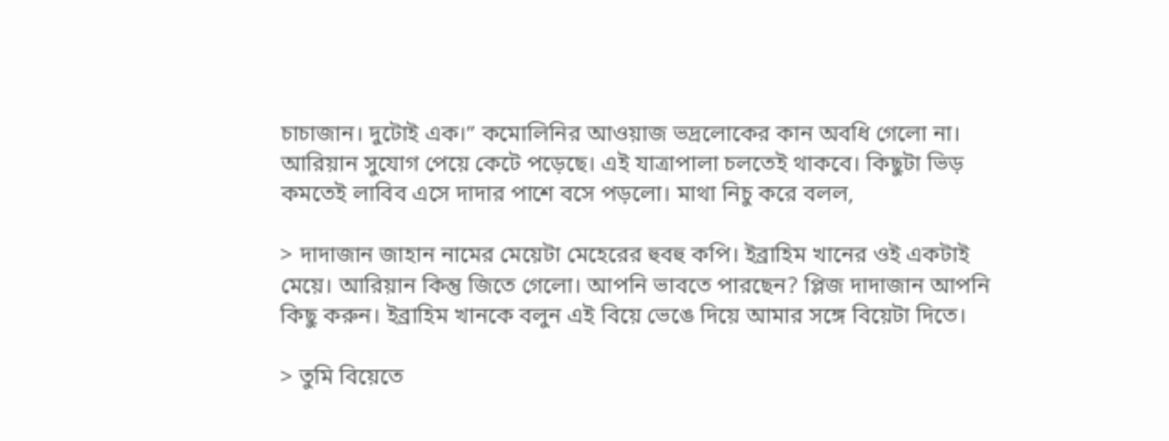চাচাজান। দুটোই এক।” কমোলিনির আওয়াজ ভদ্রলোকের কান অবধি গেলো না। আরিয়ান সুযোগ পেয়ে কেটে পড়েছে। এই যাত্রাপালা চলতেই থাকবে। কিছুটা ভিড় কমতেই লাবিব এসে দাদার পাশে বসে পড়লো। মাথা নিচু করে বলল,

> দাদাজান জাহান নামের মেয়েটা মেহেরের হুবহু কপি। ইব্রাহিম খানের ওই একটাই মেয়ে। আরিয়ান কিন্তু জিতে গেলো। আপনি ভাবতে পারছেন? প্লিজ দাদাজান আপনি কিছু করুন। ইব্রাহিম খানকে বলুন এই বিয়ে ভেঙে দিয়ে আমার সঙ্গে বিয়েটা দিতে।

> তুমি বিয়েতে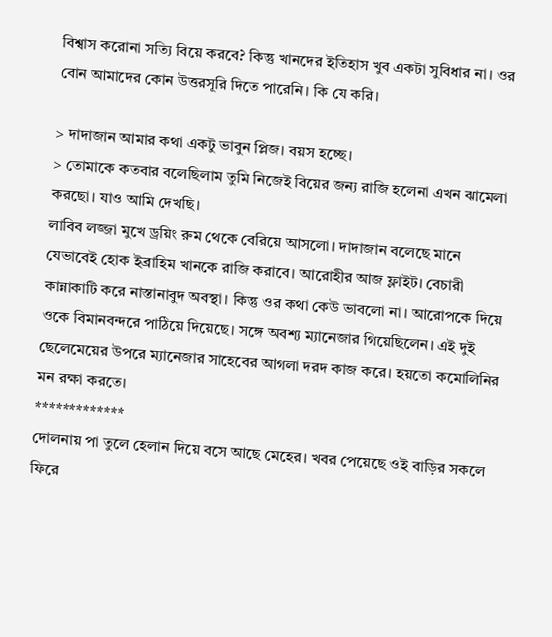বিশ্বাস করোনা সত্যি বিয়ে করবে? কিন্তু খানদের ইতিহাস খুব একটা সুবিধার না। ওর বোন আমাদের কোন উত্তরসূরি দিতে পারেনি। কি যে করি।

> দাদাজান আমার কথা একটু ভাবুন প্লিজ। বয়স হচ্ছে।
> তোমাকে কতবার বলেছিলাম তুমি নিজেই বিয়ের জন্য রাজি হলেনা এখন ঝামেলা করছো। যাও আমি দেখছি।
লাবিব লজ্জা মুখে ড্রয়িং রুম থেকে বেরিয়ে আসলো। দাদাজান বলেছে মানে যেভাবেই হোক ইব্রাহিম খানকে রাজি করাবে। আরোহীর আজ ফ্লাইট। বেচারী কান্নাকাটি করে নাস্তানাবুদ অবস্থা। কিন্তু ওর কথা কেউ ভাবলো না। আরোপকে দিয়ে ওকে বিমানবন্দরে পাঠিয়ে দিয়েছে। সঙ্গে অবশ্য ম্যানেজার গিয়েছিলেন। এই দুই ছেলেমেয়ের উপরে ম্যানেজার সাহেবের আগলা দরদ কাজ করে। হয়তো কমোলিনির মন রক্ষা করতে।
*************
দোলনায় পা তুলে হেলান দিয়ে বসে আছে মেহের। খবর পেয়েছে ওই বাড়ির সকলে ফিরে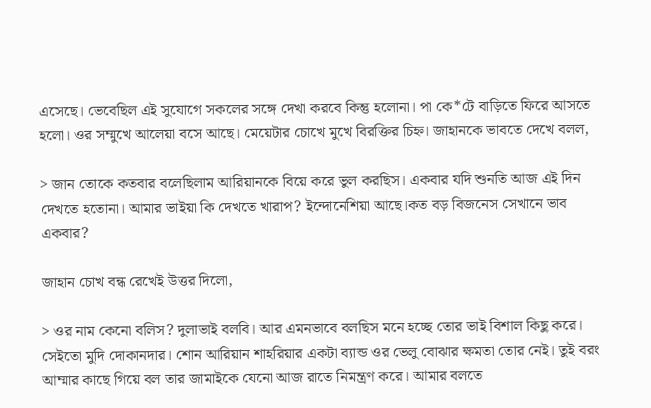এসেছে। ভেবেছিল এই সুযোগে সকলের সঙ্গে দেখা করবে কিন্তু হলোনা। পা কে*টে বাড়িতে ফিরে আসতে হলো। ওর সম্মুখে আলেয়া বসে আছে। মেয়েটার চোখে মুখে বিরক্তির চিহ্ন। জাহানকে ভাবতে দেখে বলল,

> জান তোকে কতবার বলেছিলাম আরিয়ানকে বিয়ে করে ভুল করছিস। একবার যদি শুনতি আজ এই দিন দেখতে হতোনা। আমার ভাইয়া কি দেখতে খারাপ? ইন্দোনেশিয়া আছে।কত বড় বিজনেস সেখানে ভাব একবার?

জাহান চোখ বন্ধ রেখেই উত্তর দিলো,

> ওর নাম কেনো বলিস? দুলাভাই বলবি। আর এমনভাবে বলছিস মনে হচ্ছে তোর ভাই বিশাল কিছু করে। সেইতো মুদি দোকানদার। শোন আরিয়ান শাহরিয়ার একটা ব্যান্ড ওর ভেলু বোঝার ক্ষমতা তোর নেই। তুই বরং আম্মার কাছে গিয়ে বল তার জামাইকে যেনো আজ রাতে নিমন্ত্রণ করে। আমার বলতে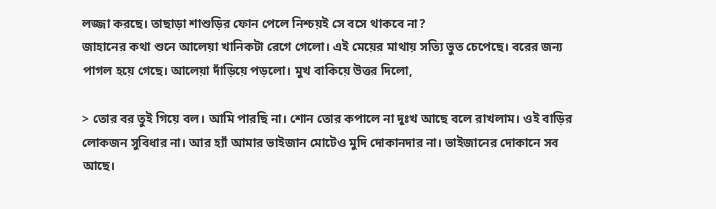লজ্জা করছে। তাছাড়া শাশুড়ির ফোন পেলে নিশ্চয়ই সে বসে থাকবে না?
জাহানের কথা শুনে আলেয়া খানিকটা রেগে গেলো। এই মেয়ের মাথায় সত্যি ভুত চেপেছে। বরের জন্য পাগল হয়ে গেছে। আলেয়া দাঁড়িয়ে পড়লো। মুখ বাকিয়ে উত্তর দিলো,

> তোর বর তুই গিয়ে বল। আমি পারছি না। শোন তোর কপালে না দুঃখ আছে বলে রাখলাম। ওই বাড়ির লোকজন সুবিধার না। আর হ্যাঁ আমার ভাইজান মোটেও মুদি দোকানদার না। ভাইজানের দোকানে সব আছে।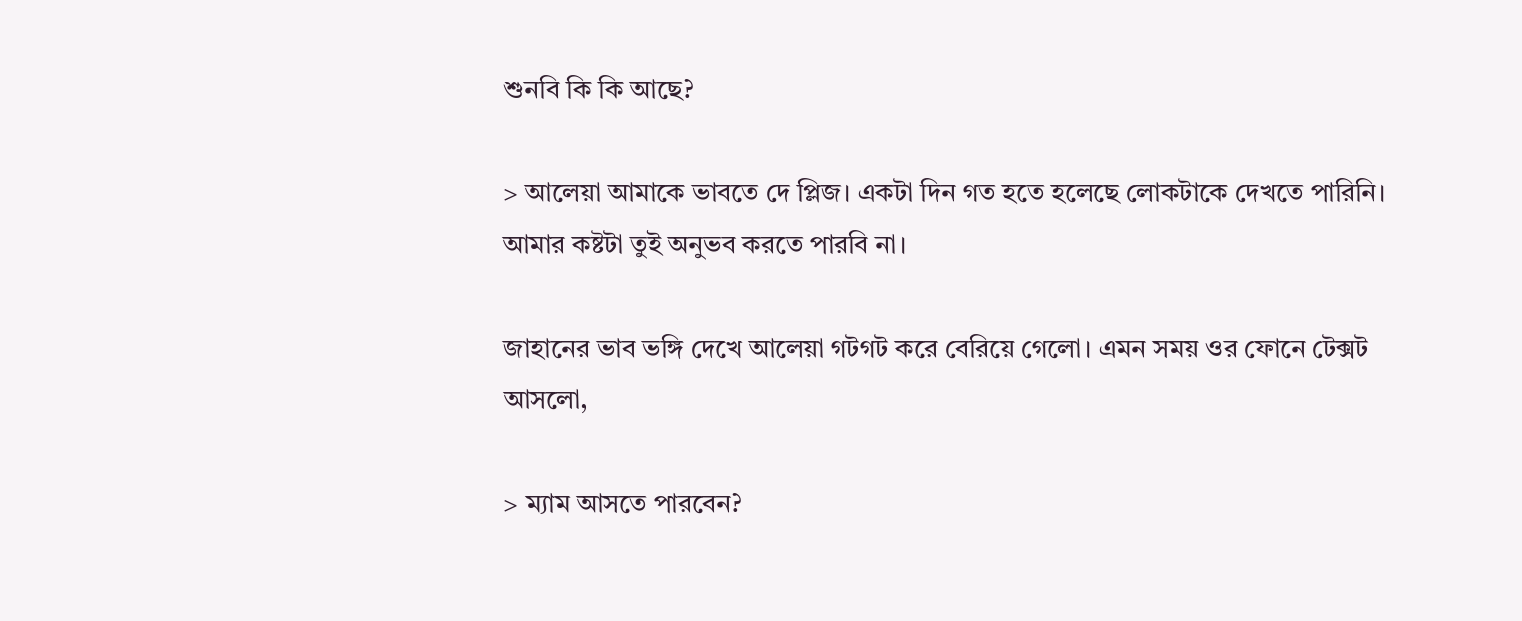শুনবি কি কি আছে?

> আলেয়া আমাকে ভাবতে দে প্লিজ। একটা দিন গত হতে হলেছে লোকটাকে দেখতে পারিনি। আমার কষ্টটা তুই অনুভব করতে পারবি না।

জাহানের ভাব ভঙ্গি দেখে আলেয়া গটগট করে বেরিয়ে গেলো। এমন সময় ওর ফোনে টেক্সট আসলো,

> ম্যাম আসতে পারবেন?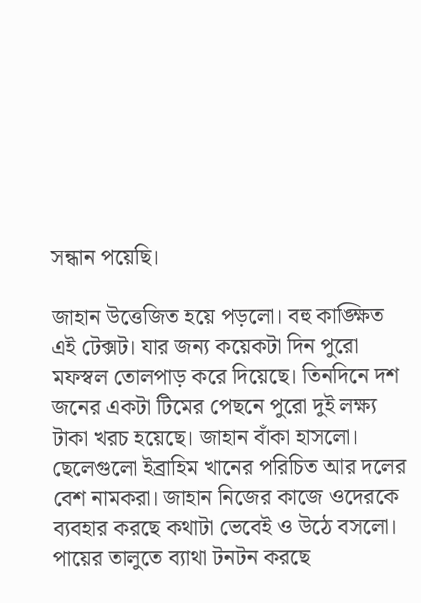সন্ধান পয়েছি।

জাহান উত্তেজিত হয়ে পড়লো। বহু কাঙ্ক্ষিত এই টেক্সট। যার জন্য কয়েকটা দিন পুরো মফস্বল তোলপাড় করে দিয়েছে। তিনদিনে দশ জনের একটা টিমের পেছনে পুরো দুই লক্ষ্য টাকা খরচ হয়েছে। জাহান বাঁকা হাসলো। ছেলেগুলো ইব্রাহিম খানের পরিচিত আর দলের বেশ নামকরা। জাহান নিজের কাজে ওদেরকে ব্যবহার করছে কথাটা ভেবেই ও উঠে বসলো। পায়ের তালুতে ব্যাথা টনটন করছে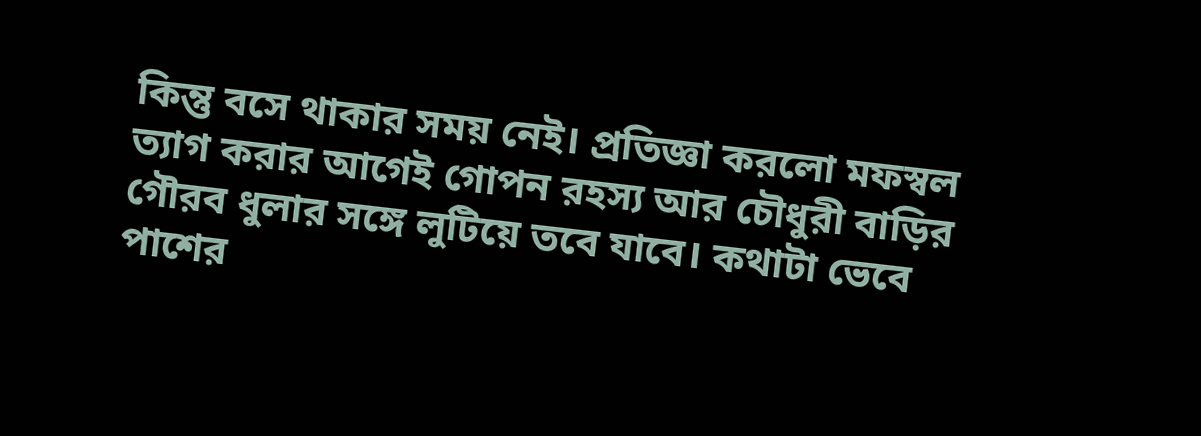কিন্তু বসে থাকার সময় নেই। প্রতিজ্ঞা করলো মফস্বল ত্যাগ করার আগেই গোপন রহস্য আর চৌধুরী বাড়ির গৌরব ধুলার সঙ্গে লুটিয়ে তবে যাবে। কথাটা ভেবে পাশের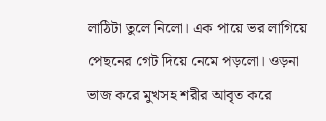লাঠিটা তুলে নিলো। এক পায়ে ভর লাগিয়ে পেছনের গেট দিয়ে নেমে পড়লো। ওড়না ভাজ করে মুখসহ শরীর আবৃত করে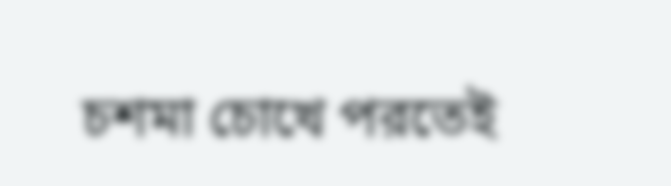চশমা চোখে পরতেই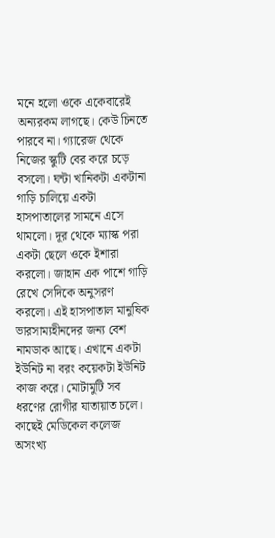মনে হলো ওকে একেবারেই অন্যরকম লাগছে। কেউ চিনতে পারবে না। গ্যারেজ থেকে নিজের স্কুটি বের করে চড়ে বসলো। ঘন্টা খানিকটা একটানা গাড়ি চালিয়ে একটা হাসপাতালের সামনে এসে থামলো। দূর থেকে ম্যাস্ক পরা একটা ছেলে ওকে ইশারা করলো। জাহান এক পাশে গাড়ি রেখে সেদিকে অনুসরণ করলো। এই হাসপাতাল মানুষিক ভারসাম্যহীনদের জন্য বেশ নামডাক আছে। এখানে একটা ইউনিট না বরং কয়েকটা ইউনিট কাজ করে। মোটামুটি সব ধরণের রোগীর যাতায়াত চলে। কাছেই মেডিকেল কলেজ অসংখ্য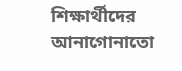শিক্ষার্থীদের আনাগোনাতো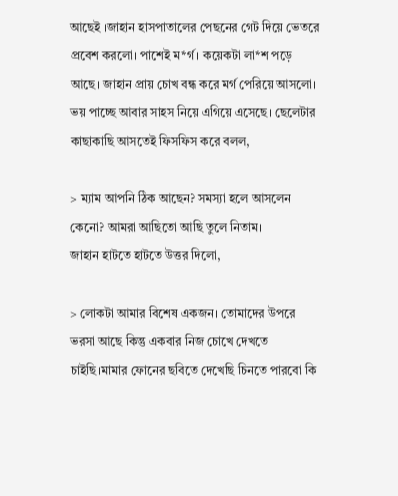আছেই ।জাহান হাসপাতালের পেছনের গেট দিয়ে ভেতরে প্রবেশ করলো। পাশেই ম*র্গ। কয়েকটা লা*শ পড়ে আছে। জাহান প্রায় চোখ বন্ধ করে মর্গ পেরিয়ে আসলো। ভয় পাচ্ছে আবার সাহস নিয়ে এগিয়ে এসেছে। ছেলেটার কাছাকাছি আসতেই ফিসফিস করে বলল,

> ম্যাম আপনি ঠিক আছেন? সমস্যা হলে আসলেন কেনো? আমরা আছিতো আছি তুলে নিতাম।
জাহান হাটতে হাটতে উত্তর দিলো,

> লোকটা আমার বিশেষ একজন। তোমাদের উপরে ভরসা আছে কিন্তু একবার নিজ চোখে দেখতে চাইছি।মামার ফোনের ছবিতে দেখেছি চিনতে পারবো কি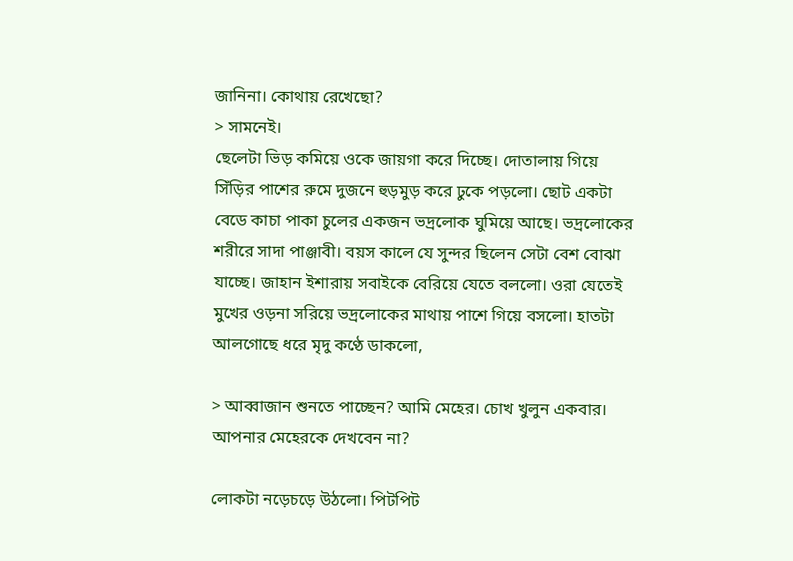জানিনা। কোথায় রেখেছো?
> সামনেই।
ছেলেটা ভিড় কমিয়ে ওকে জায়গা করে দিচ্ছে। দোতালায় গিয়ে সিঁড়ির পাশের রুমে দুজনে হুড়মুড় করে ঢুকে পড়লো। ছোট একটা বেডে কাচা পাকা চুলের একজন ভদ্রলোক ঘুমিয়ে আছে। ভদ্রলোকের শরীরে সাদা পাঞ্জাবী। বয়স কালে যে সুন্দর ছিলেন সেটা বেশ বোঝা যাচ্ছে। জাহান ইশারায় সবাইকে বেরিয়ে যেতে বললো। ওরা যেতেই মুখের ওড়না সরিয়ে ভদ্রলোকের মাথায় পাশে গিয়ে বসলো। হাতটা আলগোছে ধরে মৃদু কণ্ঠে ডাকলো,

> আব্বাজান শুনতে পাচ্ছেন? আমি মেহের। চোখ খুলুন একবার। আপনার মেহেরকে দেখবেন না?

লোকটা নড়েচড়ে উঠলো। পিটপিট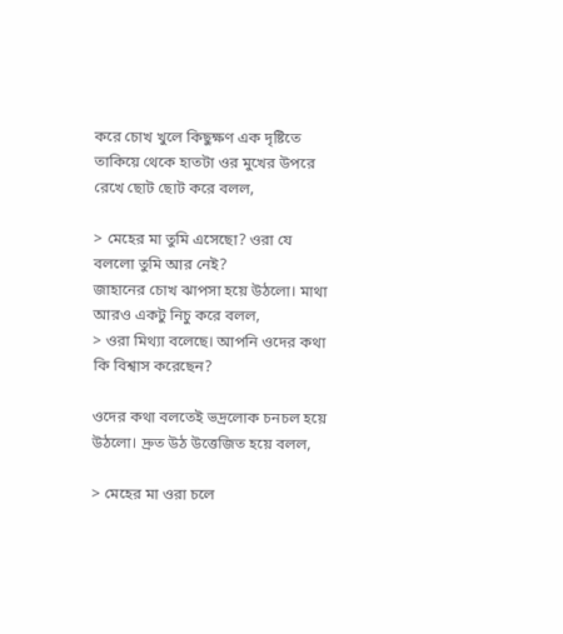করে চোখ খুলে কিছুক্ষণ এক দৃষ্টিতে তাকিয়ে থেকে হাতটা ওর মুখের উপরে রেখে ছোট ছোট করে বলল,

> মেহের মা তুমি এসেছো? ওরা যে বললো তুমি আর নেই?
জাহানের চোখ ঝাপসা হয়ে উঠলো। মাথা আরও একটু নিচু করে বলল,
> ওরা মিথ্যা বলেছে। আপনি ওদের কথা কি বিশ্বাস করেছেন?

ওদের কথা বলতেই ভদ্রলোক চনচল হয়ে উঠলো। দ্রুত উঠ উত্তেজিত হয়ে বলল,

> মেহের মা ওরা চলে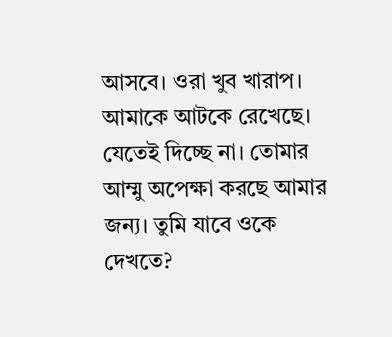আসবে। ওরা খুব খারাপ। আমাকে আটকে রেখেছে। যেতেই দিচ্ছে না। তোমার আম্মু অপেক্ষা করছে আমার জন্য। তুমি যাবে ওকে দেখতে?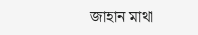জাহান মাথা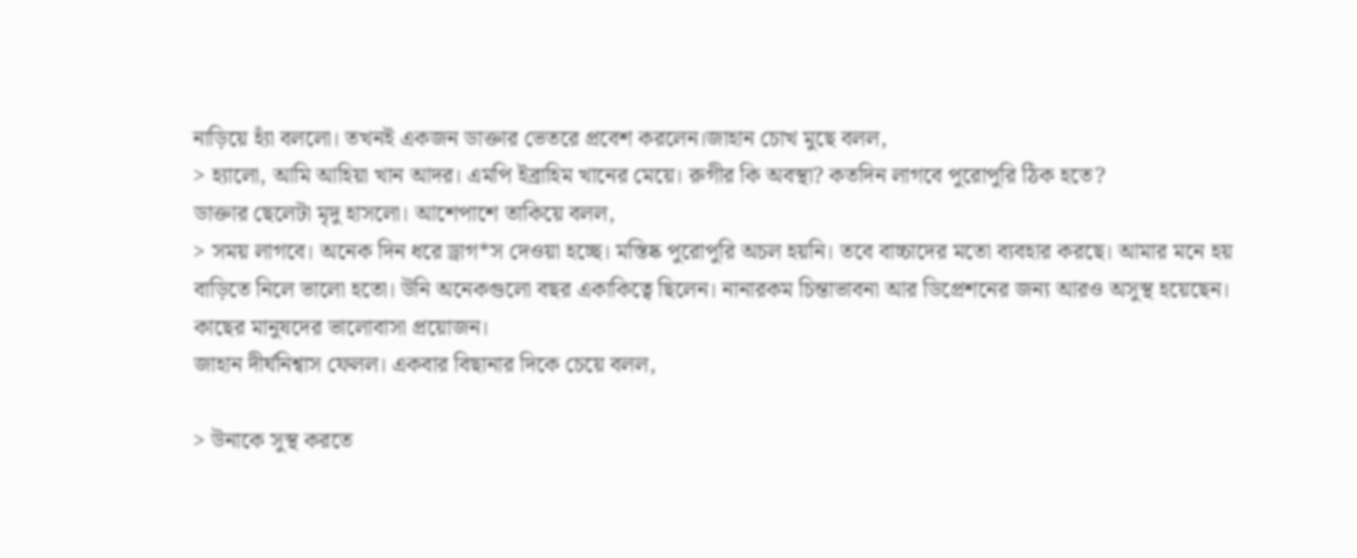নাড়িয়ে হ্যাঁ বললো। তখনই একজন ডাক্তার ভেতরে প্রবেশ করলেন।জাহান চোখ মুছে বলল,
> হ্যালো, আমি আহিয়া খান আদর। এমপি ইব্রাহিম খানের মেয়ে। রুগীর কি অবস্থা? কতদিন লাগবে পুরোপুরি ঠিক হতে?
ডাক্তার ছেলেটা মৃদু হাসলো। আশেপাশে তাকিয়ে বলল,
> সময় লাগবে। অনেক দিন ধরে ড্রাগ*স দেওয়া হচ্ছে। মস্তিষ্ক পুরোপুরি অচল হয়নি। তবে বাচ্চাদের মতো ব্যবহার করছে। আমার মনে হয় বাড়িতে নিলে ভালো হতো। উনি অনেকগুলো বছর একাকিত্বে ছিলেন। নানারকম চিন্তাভাবনা আর ডিপ্রেশনের জন্য আরও অসুস্থ হয়েছেন। কাছের মানুষদের ভালোবাসা প্রয়োজন।
জাহান দীর্ঘনিশ্বাস ফেলল। একবার বিছানার দিকে চেয়ে বলল,

> উনাকে সুস্থ করতে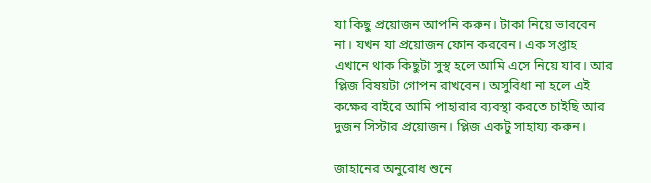যা কিছু প্রয়োজন আপনি করুন। টাকা নিয়ে ভাববেন না। যখন যা প্রয়োজন ফোন করবেন। এক সপ্তাহ এখানে থাক কিছুটা সুস্থ হলে আমি এসে নিয়ে যাব। আর প্লিজ বিষয়টা গোপন রাখবেন। অসুবিধা না হলে এই কক্ষের বাইরে আমি পাহারার ব্যবস্থা করতে চাইছি আর দুজন সিস্টার প্রয়োজন। প্লিজ একটু সাহায্য করুন।

জাহানের অনুরোধ শুনে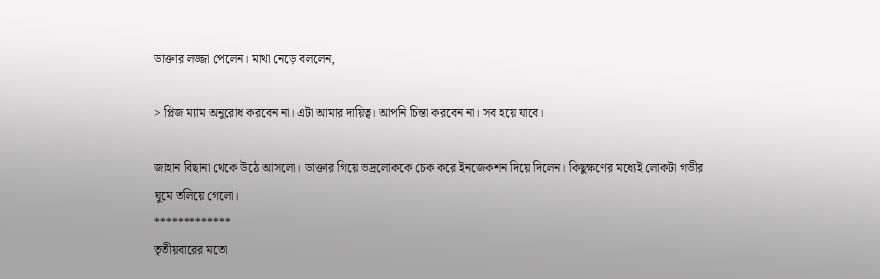ডাক্তার লজ্জা পেলেন। মাথা নেড়ে বললেন,

> প্লিজ ম্যাম অনুরোধ করবেন না। এটা আমার দায়িত্ব। আপনি চিন্তা করবেন না। সব হয়ে যাবে।

জাহান বিছানা থেকে উঠে আসলো। ডাক্তার গিয়ে ভদ্রলোককে চেক করে ইনজেকশন দিয়ে দিলেন। কিছুক্ষণের মধ্যেই লোকটা গভীর ঘুমে তলিয়ে গেলো।
*************
তৃতীয়বারের মতো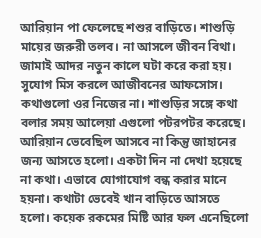আরিয়ান পা ফেলেছে শশুর বাড়িতে। শাশুড়ি মায়ের জরুরী তলব। না আসলে জীবন বিথা। জামাই আদর নতুন কালে ঘটা করে করা হয়। সুযোগ মিস করলে আজীবনের আফসোস। কথাগুলো ওর নিজের না। শাশুড়ির সঙ্গে কথা বলার সময় আলেয়া এগুলো পটরপটর করেছে। আরিয়ান ভেবেছিল আসবে না কিন্তু জাহানের জন্য আসতে হলো। একটা দিন না দেখা হয়েছে না কথা। এভাবে যোগাযোগ বন্ধ করার মানে হয়না। কথাটা ভেবেই খান বাড়িতে আসতে হলো। কয়েক রকমের মিষ্টি আর ফল এনেছিলো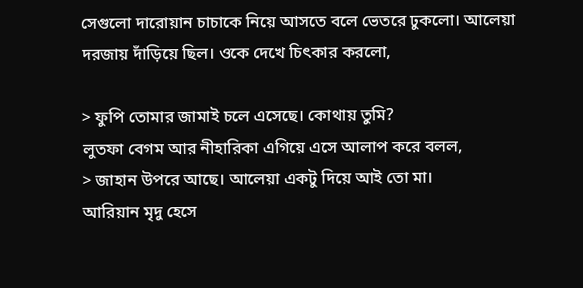সেগুলো দারোয়ান চাচাকে নিয়ে আসতে বলে ভেতরে ঢুকলো। আলেয়া দরজায় দাঁড়িয়ে ছিল। ওকে দেখে চিৎকার করলো,

> ফুপি তোমার জামাই চলে এসেছে। কোথায় তুমি?
লুতফা বেগম আর নীহারিকা এগিয়ে এসে আলাপ করে বলল,
> জাহান উপরে আছে। আলেয়া একটু দিয়ে আই তো মা।
আরিয়ান মৃদু হেসে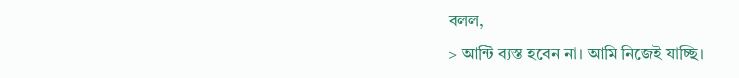বলল,
> আন্টি ব্যস্ত হবেন না। আমি নিজেই যাচ্ছি।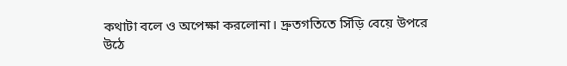কথাটা বলে ও অপেক্ষা করলোনা। দ্রুতগতিতে সিঁড়ি বেয়ে উপরে উঠে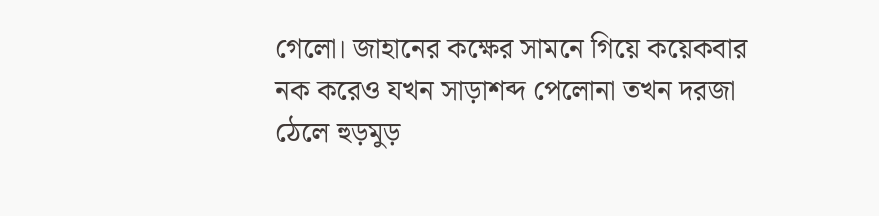গেলো। জাহানের কক্ষের সামনে গিয়ে কয়েকবার নক করেও যখন সাড়াশব্দ পেলোনা তখন দরজা ঠেলে হুড়মুড়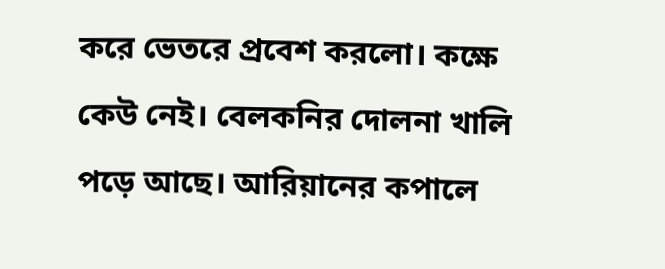করে ভেতরে প্রবেশ করলো। কক্ষে কেউ নেই। বেলকনির দোলনা খালি পড়ে আছে। আরিয়ানের কপালে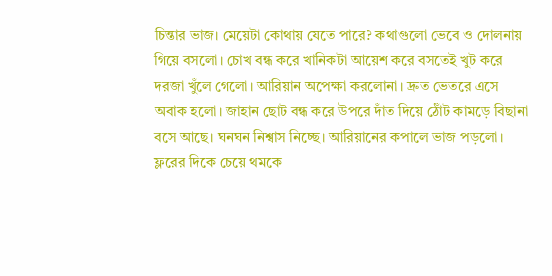চিন্তার ভাজ। মেয়েটা কোথায় যেতে পারে? কথাগুলো ভেবে ও দোলনায় গিয়ে বসলো। চোখ বন্ধ করে খানিকটা আয়েশ করে বসতেই খুট করে দরজা খুঁলে গেলো। আরিয়ান অপেক্ষা করলোনা। দ্রুত ভেতরে এসে অবাক হলো। জাহান ছোট বন্ধ করে উপরে দাঁত দিয়ে ঠোঁট কামড়ে বিছানা বসে আছে। ঘনঘন নিশ্বাস নিচ্ছে। আরিয়ানের কপালে ভাজ পড়লো। ফ্লরের দিকে চেয়ে থমকে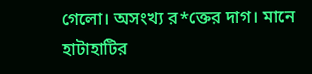গেলো। অসংখ্য র*ক্তের দাগ। মানে হাটাহাটির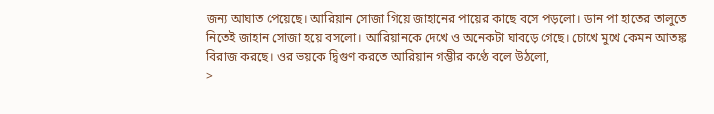জন্য আঘাত পেয়েছে। আরিয়ান সোজা গিয়ে জাহানের পায়ের কাছে বসে পড়লো। ডান পা হাতের তালুতে নিতেই জাহান সোজা হয়ে বসলো। আরিয়ানকে দেখে ও অনেকটা ঘাবড়ে গেছে। চোখে মুখে কেমন আতঙ্ক বিরাজ করছে। ওর ভয়কে দ্বিগুণ করতে আরিয়ান গম্ভীর কণ্ঠে বলে উঠলো,
>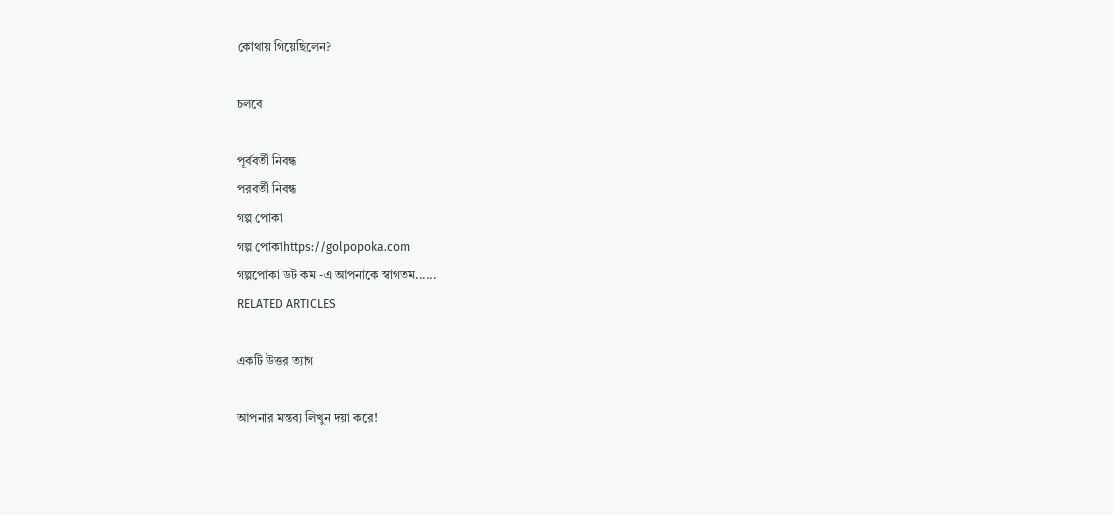কোথায় গিয়েছিলেন?

চলবে

পূর্ববর্তী নিবন্ধ
পরবর্তী নিবন্ধ
গল্প পোকা
গল্প পোকাhttps://golpopoka.com
গল্পপোকা ডট কম -এ আপনাকে স্বাগতম......
RELATED ARTICLES

একটি উত্তর ত্যাগ

আপনার মন্তব্য লিখুন দয়া করে!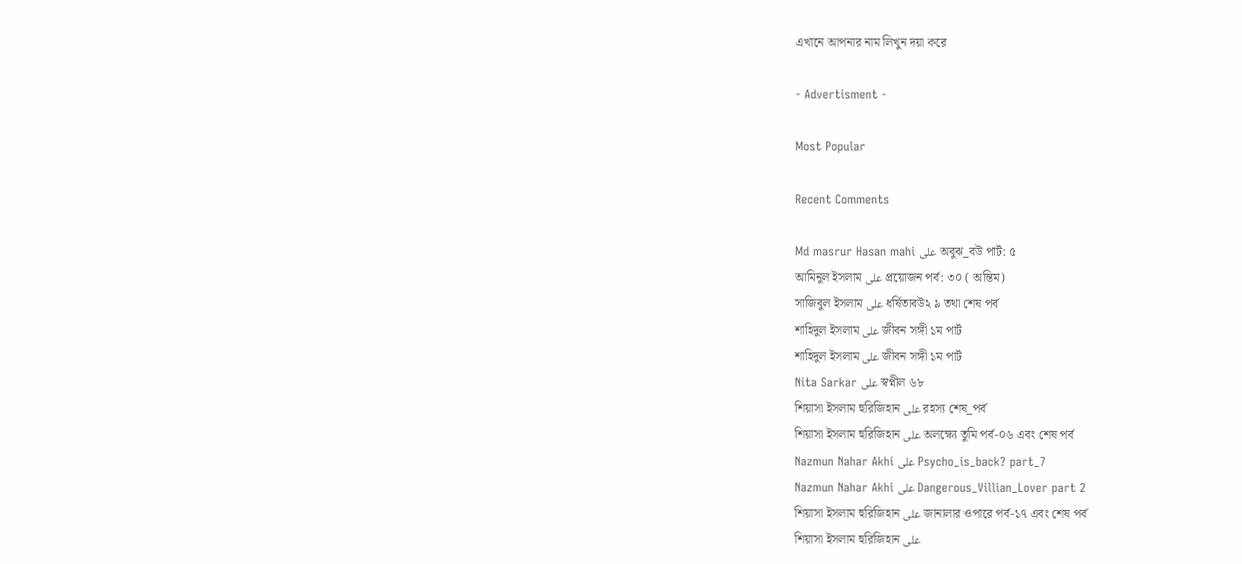এখানে আপনার নাম লিখুন দয়া করে

- Advertisment -

Most Popular

Recent Comments

Md masrur Hasan mahi على অবুঝ_বউ পার্ট: ৫
আমিনুল ইসলাম على প্রয়োজন পর্ব: ৩০ ( অন্তিম)
সাজিবুল ইসলাম على ধর্ষিতাবউ২ ৯ তথা শেষ পর্ব
শাহিদুল ইসলাম على জীবন সঙ্গী ১ম পার্ট
শাহিদুল ইসলাম على জীবন সঙ্গী ১ম পার্ট
Nita Sarkar على স্বপ্নীল ৬৮
শিয়াসা ইসলাম হুরিজিহান على রহস্য শেষ_পর্ব
শিয়াসা ইসলাম হুরিজিহান على অলক্ষ্যে তুমি পর্ব-০৬ এবং শেষ পর্ব
Nazmun Nahar Akhi على Psycho_is_back? part_7
Nazmun Nahar Akhi على Dangerous_Villian_Lover part 2
শিয়াসা ইসলাম হুরিজিহান على জানালার ওপারে পর্ব-১৭ এবং শেষ পর্ব
শিয়াসা ইসলাম হুরিজিহান على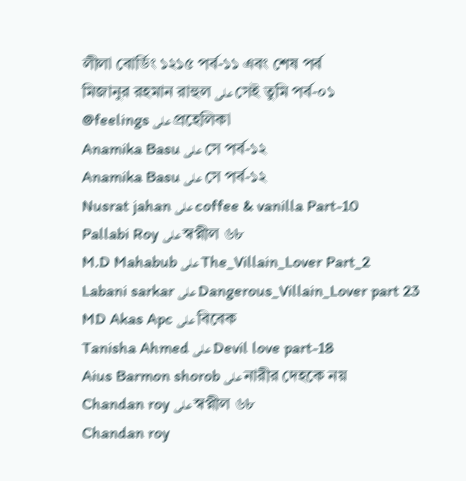লীলা বোর্ডিং ১২১৫ পর্ব-১১ এবং শেষ পর্ব
মিজানুর রহমান রাহুল على সেই তুমি পর্ব-০১
@feelings على প্রহেলিকা
Anamika Basu على সে পর্ব-১২
Anamika Basu على সে পর্ব-১২
Nusrat jahan على coffee & vanilla Part-10
Pallabi Roy على স্বপ্নীল ৬৮
M.D Mahabub على The_Villain_Lover Part_2
Labani sarkar على Dangerous_Villain_Lover part 23
MD Akas Apc على বিবেক
Tanisha Ahmed على Devil love part-18
Aius Barmon shorob على নারীর দেহকে নয়
Chandan roy على স্বপ্নীল ৬৮
Chandan roy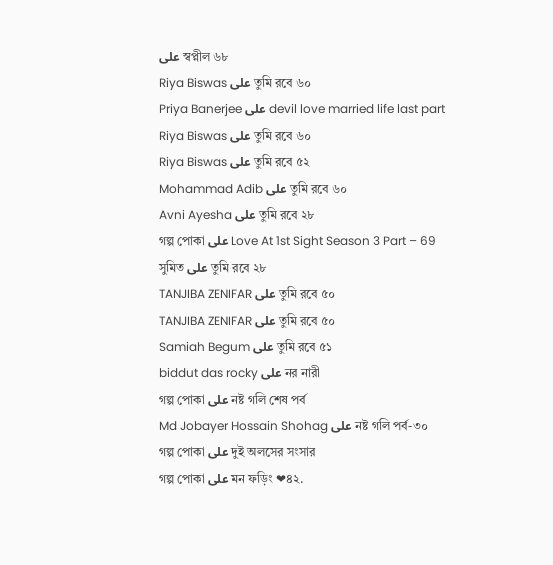على স্বপ্নীল ৬৮
Riya Biswas على তুমি রবে ৬০
Priya Banerjee على devil love married life last part
Riya Biswas على তুমি রবে ৬০
Riya Biswas على তুমি রবে ৫২
Mohammad Adib على তুমি রবে ৬০
Avni Ayesha على তুমি রবে ২৮
গল্প পোকা على Love At 1st Sight Season 3 Part – 69
সুমিত على তুমি রবে ২৮
TANJIBA ZENIFAR على তুমি রবে ৫০
TANJIBA ZENIFAR على তুমি রবে ৫০
Samiah Begum على তুমি রবে ৫১
biddut das rocky على নর নারী
গল্প পোকা على নষ্ট গলি শেষ পর্ব
Md Jobayer Hossain Shohag على নষ্ট গলি পর্ব-৩০
গল্প পোকা على দুই অলসের সংসার
গল্প পোকা على মন ফড়িং ❤৪২.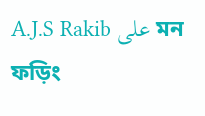A.J.S Rakib على মন ফড়িং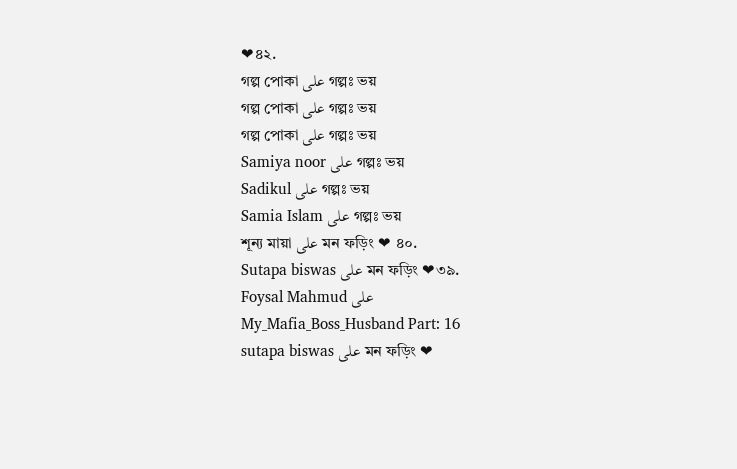❤৪২.
গল্প পোকা على গল্পঃ ভয়
গল্প পোকা على গল্পঃ ভয়
গল্প পোকা على গল্পঃ ভয়
Samiya noor على গল্পঃ ভয়
Sadikul على গল্পঃ ভয়
Samia Islam على গল্পঃ ভয়
শূন্য মায়া على মন ফড়িং ❤ ৪০.
Sutapa biswas على মন ফড়িং ❤৩৯.
Foysal Mahmud على My_Mafia_Boss_Husband Part: 16
sutapa biswas على মন ফড়িং ❤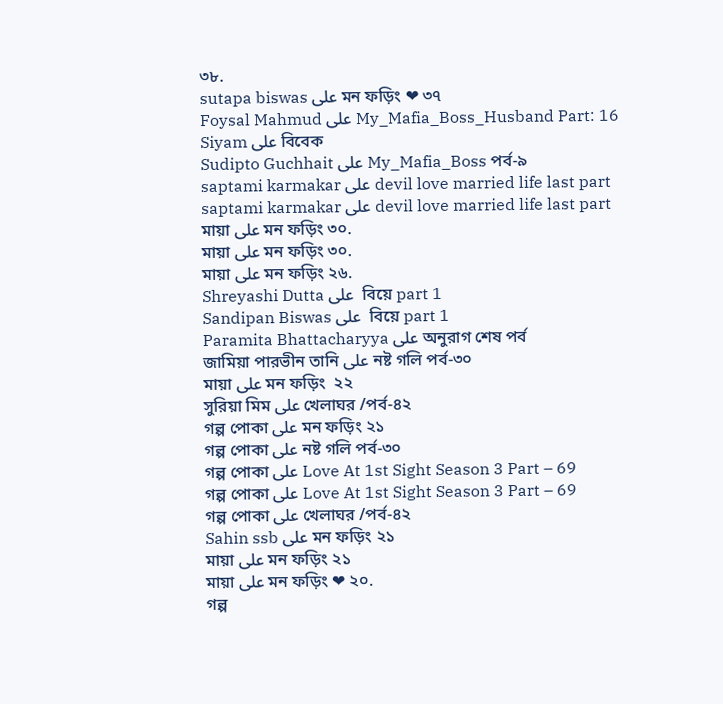৩৮.
sutapa biswas على মন ফড়িং ❤ ৩৭
Foysal Mahmud على My_Mafia_Boss_Husband Part: 16
Siyam على বিবেক
Sudipto Guchhait على My_Mafia_Boss পর্ব-৯
saptami karmakar على devil love married life last part
saptami karmakar على devil love married life last part
মায়া على মন ফড়িং ৩০.
মায়া على মন ফড়িং ৩০.
মায়া على মন ফড়িং ২৬.
Shreyashi Dutta على  বিয়ে part 1
Sandipan Biswas على  বিয়ে part 1
Paramita Bhattacharyya على অনুরাগ শেষ পর্ব
জামিয়া পারভীন তানি على নষ্ট গলি পর্ব-৩০
মায়া على মন ফড়িং  ২২
সুরিয়া মিম على খেলাঘর /পর্ব-৪২
গল্প পোকা على মন ফড়িং ২১
গল্প পোকা على নষ্ট গলি পর্ব-৩০
গল্প পোকা على Love At 1st Sight Season 3 Part – 69
গল্প পোকা على Love At 1st Sight Season 3 Part – 69
গল্প পোকা على খেলাঘর /পর্ব-৪২
Sahin ssb على মন ফড়িং ২১
মায়া على মন ফড়িং ২১
মায়া على মন ফড়িং ❤ ২০.
গল্প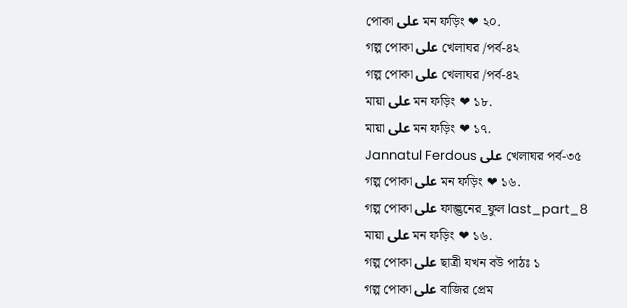পোকা على মন ফড়িং ❤ ২০.
গল্প পোকা على খেলাঘর /পর্ব-৪২
গল্প পোকা على খেলাঘর /পর্ব-৪২
মায়া على মন ফড়িং ❤ ১৮.
মায়া على মন ফড়িং ❤ ১৭.
Jannatul Ferdous على খেলাঘর পর্ব-৩৫
গল্প পোকা على মন ফড়িং ❤ ১৬.
গল্প পোকা على ফাল্গুনের_ফুল last_part_8
মায়া على মন ফড়িং ❤ ১৬.
গল্প পোকা على ছাত্রী যখন বউ পাঠঃ ১
গল্প পোকা على বাজির প্রেম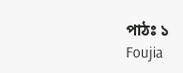পাঠঃ ১
Foujia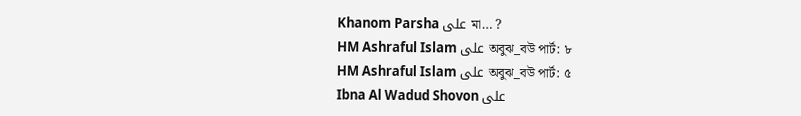Khanom Parsha على মা… ?
HM Ashraful Islam على অবুঝ_বউ পার্ট: ৮
HM Ashraful Islam على অবুঝ_বউ পার্ট: ৫
Ibna Al Wadud Shovon على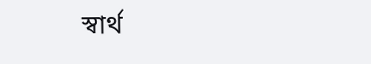স্বার্থ